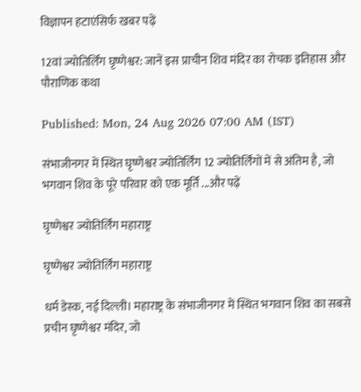विज्ञापन हटाएंसिर्फ खबर पढ़ें

12वां ज्योतिर्लिंग घृष्णेश्वर: जानें इस प्राचीन शिव मंदिर का रोचक इतिहास और पौराणिक कथा

Published: Mon, 24 Aug 2026 07:00 AM (IST)

संभाजीनगर में स्थित घृष्णेश्वर ज्योतिर्लिंग 12 ज्योतिर्लिंगों में से अंतिम है, जो भगवान शिव के पूरे परिवार को एक मूर्ति ...और पढ़ें

घृष्णेश्वर ज्योतिर्लिंग महाराष्ट्र

घृष्णेश्वर ज्योतिर्लिंग महाराष्ट्र

धर्म डेस्क, नई दिल्ली। महाराष्ट्र के संभाजीनगर में स्थित भगवान शिव का सबसे प्रचीन घृष्णेश्वर मंदिर, जो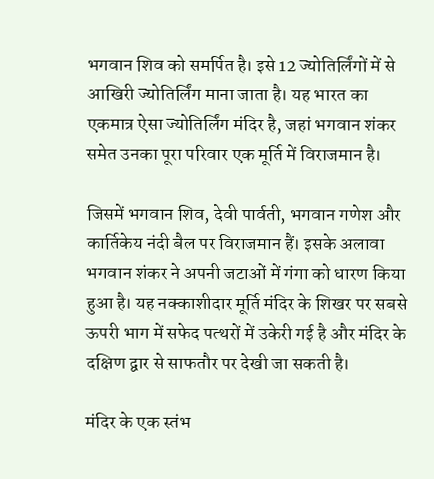भगवान शिव को समर्पित है। इसे 12 ज्योतिर्लिंगों में से आखिरी ज्योतिर्लिंग माना जाता है। यह भारत का एकमात्र ऐसा ज्योतिर्लिंग मंदिर है, जहां भगवान शंकर समेत उनका पूरा परिवार एक मूर्ति में विराजमान है।

जिसमें भगवान शिव, देवी पार्वती, भगवान गणेश और कार्तिकेय नंदी बैल पर विराजमान हैं। इसके अलावा भगवान शंकर ने अपनी जटाओं में गंगा को धारण किया हुआ है। यह नक्काशीदार मूर्ति मंदिर के शिखर पर सबसे ऊपरी भाग में सफेद पत्थरों में उकेरी गई है और मंदिर के दक्षिण द्वार से साफतौर पर देखी जा सकती है।

मंदिर के एक स्तंभ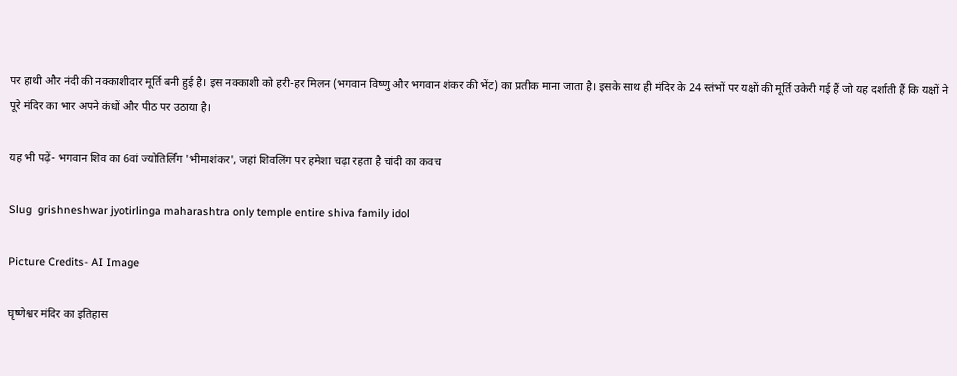पर हाथी और नंदी की नक्काशीदार मूर्ति बनी हुई है। इस नक्काशी को हरी-हर मिलन (भगवान विष्णु और भगवान शंकर की भेंट) का प्रतीक माना जाता है। इसके साथ ही मंदिर के 24 स्तंभों पर यक्षों की मूर्ति उकेरी गई हैं जो यह दर्शाती हैं कि यक्षों ने पूरे मंदिर का भार अपने कंधों और पीठ पर उठाया है।

यह भी पढ़ें- भगवान शिव का 6वां ज्योतिर्लिंग 'भीमाशंकर', जहां शिवलिंग पर हमेशा चढ़ा रहता है चांदी का कवच

Slug  grishneshwar jyotirlinga maharashtra only temple entire shiva family idol

Picture Credits- AI Image

घृष्णेश्वर मंदिर का इतिहास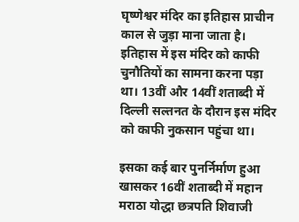घृष्णेश्वर मंदिर का इतिहास प्राचीन काल से जुड़ा माना जाता है। इतिहास में इस मंदिर को काफी चुनौतियों का सामना करना पड़ा था। 13वीं और 14वीं शताब्दी में दिल्ली सल्तनत के दौरान इस मंदिर को काफी नुकसान पहुंचा था।

इसका कई बार पुनर्निर्माण हुआ खासकर 16वीं शताब्दी में महान मराठा योद्धा छत्रपति शिवाजी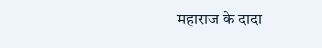महाराज के दादा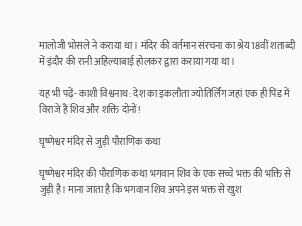मालोजी भोसले ने कराया था। मंदिर की वर्तमान संरचना का श्रेय 18वीं शताब्दी में इंदौर की रानी अहिल्याबाई होलकर द्वारा कराया गया था।

यह भी पढ़ें- काशी विश्वनाथ: देश का इकलौता ज्योतिर्लिंग जहां एक ही पिंड में विराजे हैं शिव और शक्ति दोनों!

घृष्णेश्वर मंदिर से जुड़ी पौराणिक कथा

घृष्णेश्वर मंदिर की पौराणिक कथा भगवान शिव के एक सच्चे भक्त की भक्ति से जुड़ी है। माना जाता है कि भगवान शिव अपने इस भक्त से खुश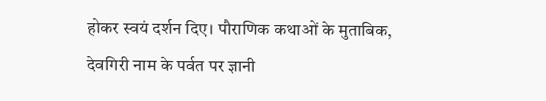होकर स्वयं दर्शन दिए। पौराणिक कथाओं के मुताबिक, देवगिरी नाम के पर्वत पर ज्ञानी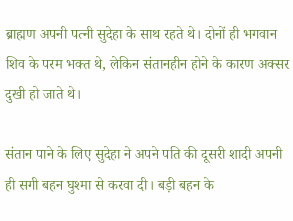ब्राह्मण अपनी पत्नी सुदेहा के साथ रहते थे। दोनों ही भगवान शिव के परम भक्त थे, लेकिन संतानहीन होने के कारण अक्सर दुखी हो जाते थे।

संतान पाने के लिए सुदेहा ने अपने पति की दूसरी शादी अपनी ही सगी बहन घुश्मा से करवा दी। बड़ी बहन के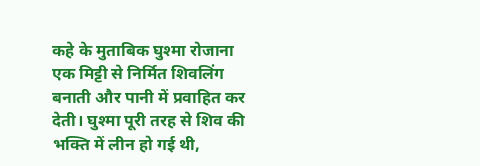कहे के मुताबिक घुश्मा रोजाना एक मिट्टी से निर्मित शिवलिंग बनाती और पानी में प्रवाहित कर देती। घुश्मा पूरी तरह से शिव की भक्ति में लीन हो गई थी,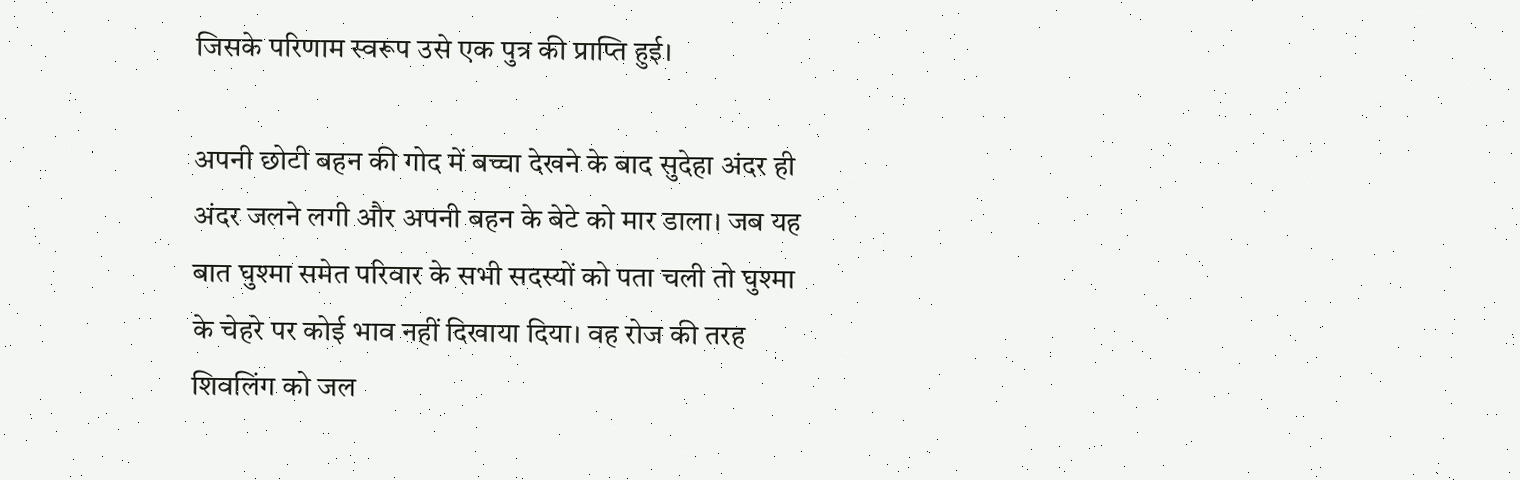जिसके परिणाम स्वरूप उसे एक पुत्र की प्राप्ति हुई।

अपनी छोटी बहन की गोद में बच्चा देखने के बाद सुदेहा अंदर ही अंदर जलने लगी और अपनी बहन के बेटे को मार डाला। जब यह बात घुश्मा समेत परिवार के सभी सदस्यों को पता चली तो घुश्मा के चेहरे पर कोई भाव नहीं दिखाया दिया। वह रोज की तरह शिवलिंग को जल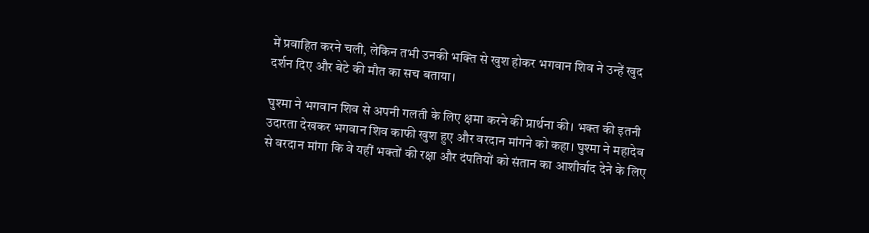में प्रवाहित करने चली, लेकिन तभी उनकी भक्ति से खुश होकर भगवान शिव ने उन्हें खुद दर्शन दिए और बेटे की मौत का सच बताया।

घुश्मा ने भगवान शिव से अपनी गलती के लिए क्षमा करने की प्रार्थना की। भक्त की इतनी उदारता देखकर भगवान शिव काफी खुश हुए और वरदान मांगने को कहा। घुश्मा ने महादेव से वरदान मांगा कि वे यहीं भक्तों की रक्षा और दंपतियों को संतान का आशीर्वाद देने के लिए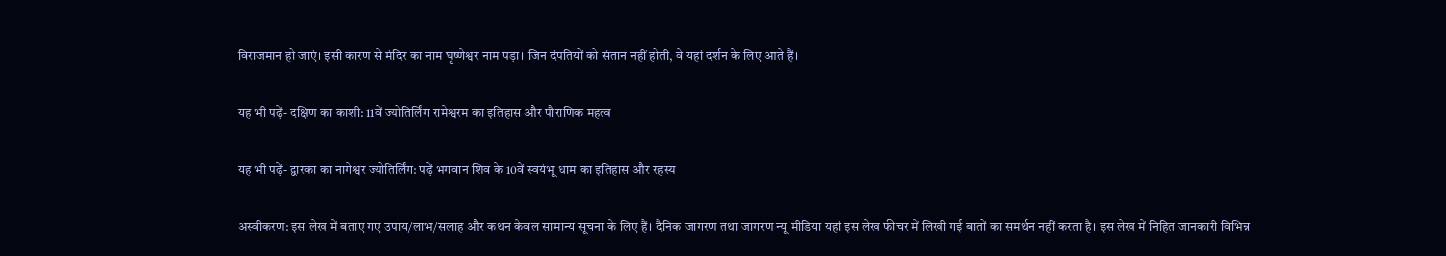विराजमान हो जाएं। इसी कारण से मंदिर का नाम घृष्णेश्वर नाम पड़ा। जिन दंपतियों को संतान नहीं होती, वे यहां दर्शन के लिए आते हैं।

यह भी पढ़ें- दक्षिण का काशी: 11वें ज्योतिर्लिंग रामेश्वरम का इतिहास और पौराणिक महत्व

यह भी पढ़ें- द्वारका का नागेश्वर ज्योतिर्लिंग: पढ़ें भगवान शिव के 10वें स्वयंभू धाम का इतिहास और रहस्य

अस्वीकरण: इस लेख में बताए गए उपाय/लाभ/सलाह और कथन केवल सामान्य सूचना के लिए हैं। दैनिक जागरण तथा जागरण न्यू मीडिया यहां इस लेख फीचर में लिखी गई बातों का समर्थन नहीं करता है। इस लेख में निहित जानकारी विभिन्न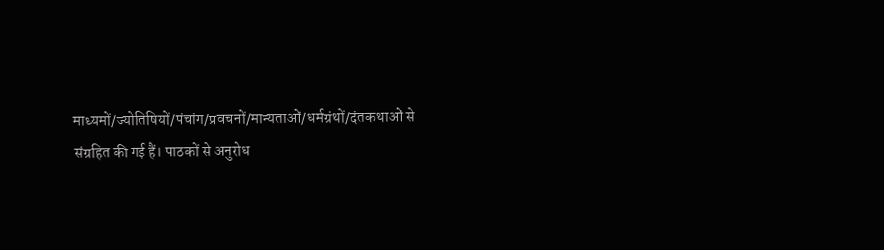माध्यमों/ज्योतिषियों/पंचांग/प्रवचनों/मान्यताओं/धर्मग्रंथों/दंतकथाओं से संग्रहित की गई हैं। पाठकों से अनुरोध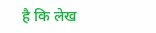है कि लेख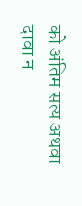को अंतिम सत्य अथवा दावा न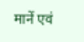मानें एवं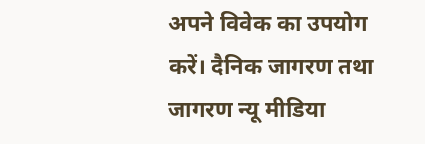अपने विवेक का उपयोग करें। दैनिक जागरण तथा जागरण न्यू मीडिया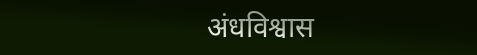अंधविश्वास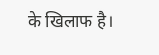के खिलाफ है।